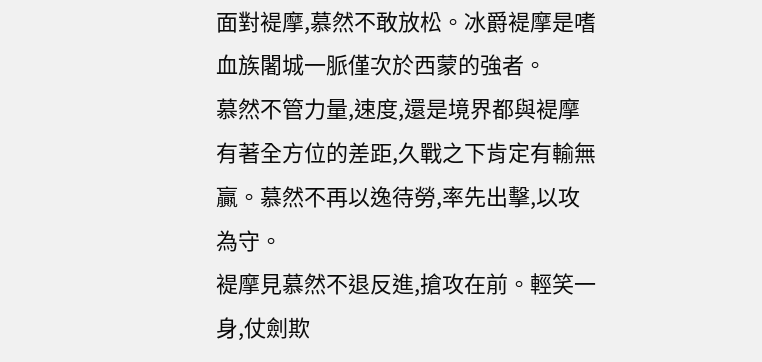面對褆摩,慕然不敢放松。冰爵褆摩是嗜血族闍城一脈僅次於西蒙的強者。
慕然不管力量,速度,還是境界都與褆摩有著全方位的差距,久戰之下肯定有輸無贏。慕然不再以逸待勞,率先出擊,以攻為守。
褆摩見慕然不退反進,搶攻在前。輕笑一身,仗劍欺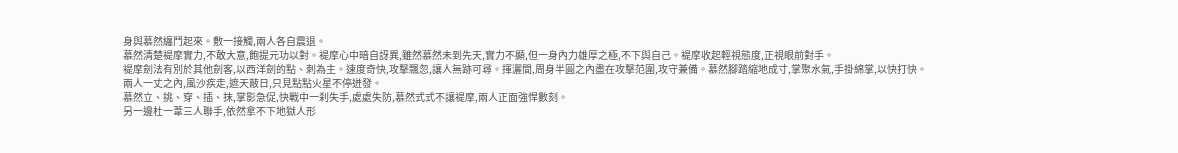身與慕然纏鬥起來。敷一接觸,兩人各自震退。
慕然清楚褆摩實力,不敢大意,飽提元功以對。褆摩心中暗自訝異,雖然慕然未到先天,實力不顯,但一身內力雄厚之極,不下與自己。褆摩收起輕視態度,正視眼前對手。
褆摩劍法有別於其他劍客,以西洋劍的點、刺為主。速度奇快,攻擊飄忽,讓人無跡可尋。揮灑間,周身半圓之內盡在攻擊范圍,攻守兼備。慕然腳踏縮地成寸,掌聚水氣,手掛綿掌,以快打快。兩人一丈之內,風沙疾走,遮天蔽日,只見點點火星不停迸發。
慕然立、挑、穿、插、抹,掌影急促,快戰中一刹失手,處處失防,慕然式式不讓褆摩,兩人正面強悍數刻。
另一邊杜一葦三人聯手,依然拿不下地獄人形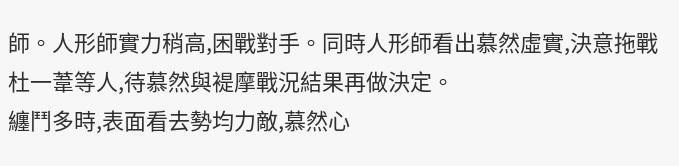師。人形師實力稍高,困戰對手。同時人形師看出慕然虛實,決意拖戰杜一葦等人,待慕然與褆摩戰況結果再做決定。
纏鬥多時,表面看去勢均力敵,慕然心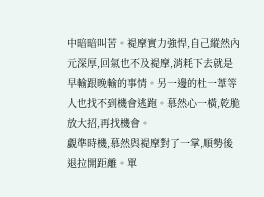中暗暗叫苦。褆摩實力強悍,自己縱然內元深厚,回氣也不及褆摩,消耗下去就是早輸跟晚輸的事情。另一邊的杜一葦等人也找不到機會逃跑。慕然心一橫,乾脆放大招,再找機會。
覷準時機,慕然與褆摩對了一掌,順勢後退拉開距離。單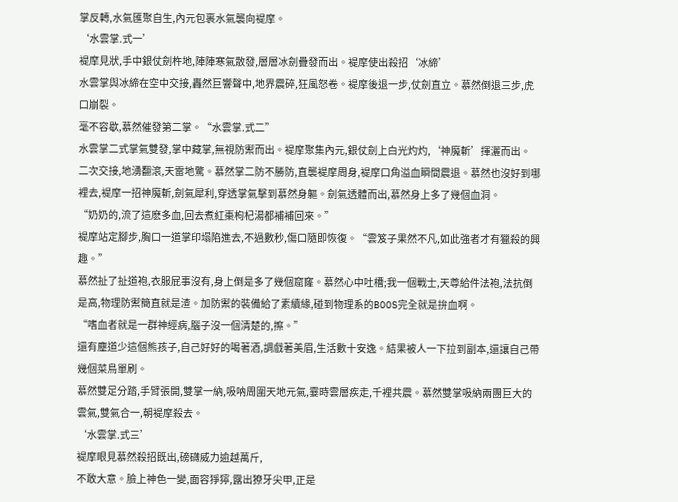掌反轉,水氣匯聚自生,內元包裹水氣襲向褆摩。
‘水雲掌.式一’
褆摩見狀,手中銀仗劍杵地,陣陣寒氣散發,層層冰劍疊發而出。褆摩使出殺招‘冰締’
水雲掌與冰締在空中交接,轟然巨響聲中,地界震碎,狂風怒卷。褆摩後退一步,仗劍直立。慕然倒退三步,虎口崩裂。
毫不容歇,慕然催發第二掌。“水雲掌.式二”
水雲掌二式掌氣雙發,掌中藏掌,無視防禦而出。褆摩聚集內元,銀仗劍上白光灼灼,‘神魔斬’揮灑而出。
二次交接,地湧翻滾,天雷地驚。慕然掌二防不勝防,直襲褆摩周身,褆摩口角溢血瞬間震退。慕然也沒好到哪裡去,褆摩一招神魔斬,劍氣犀利,穿透掌氣擊到慕然身軀。劍氣透體而出,慕然身上多了幾個血洞。
“奶奶的,流了這麽多血,回去煮紅棗枸杞湯都補補回來。”
褆摩站定腳步,胸口一道掌印塌陷進去,不過數秒,傷口隨即恢復。“雲笈子果然不凡,如此強者才有獵殺的興趣。”
慕然扯了扯道袍,衣服屁事沒有,身上倒是多了幾個窟窿。慕然心中吐槽;我一個戰士,天尊給件法袍,法抗倒是高,物理防禦簡直就是渣。加防禦的裝備給了素續緣,碰到物理系的BOOS完全就是拚血啊。
“嗜血者就是一群神經病,腦子沒一個清楚的,擦。”
還有塵道少這個熊孩子,自己好好的喝著酒,調戲著美眉,生活數十安逸。結果被人一下拉到副本,還讓自己帶幾個菜鳥單刷。
慕然雙足分踏,手臂張開,雙掌一納,吸呐周圍天地元氣,霎時雲層疾走,千裡共震。慕然雙掌吸納兩團巨大的雲氣,雙氣合一,朝褆摩殺去。
‘水雲掌.式三’
褆摩眼見慕然殺招既出,磅礴威力逾越萬斤,
不敢大意。臉上神色一變,面容猙獰,露出獠牙尖甲,正是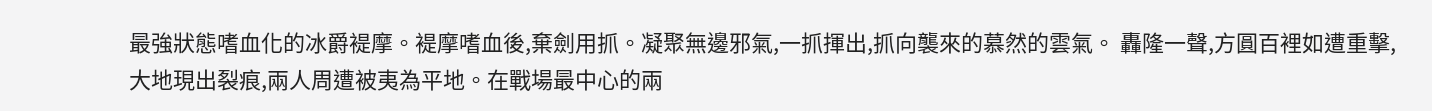最強狀態嗜血化的冰爵褆摩。褆摩嗜血後,棄劍用抓。凝聚無邊邪氣,一抓揮出,抓向襲來的慕然的雲氣。 轟隆一聲,方圓百裡如遭重擊,大地現出裂痕,兩人周遭被夷為平地。在戰場最中心的兩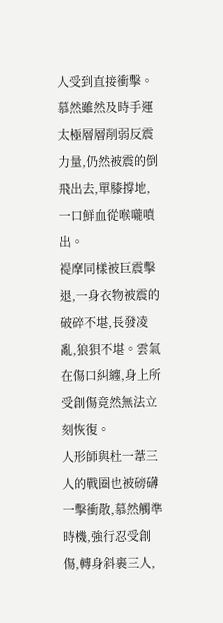人受到直接衝擊。慕然雖然及時手運太極層層削弱反震力量,仍然被震的倒飛出去,單膝撐地,一口鮮血從喉嚨噴出。
褆摩同樣被巨震擊退,一身衣物被震的破碎不堪,長發凌亂,狼狽不堪。雲氣在傷口糾纏,身上所受創傷竟然無法立刻恢復。
人形師與杜一葦三人的戰圈也被磅礴一擊衝散,慕然觸準時機,強行忍受創傷,轉身斜裹三人,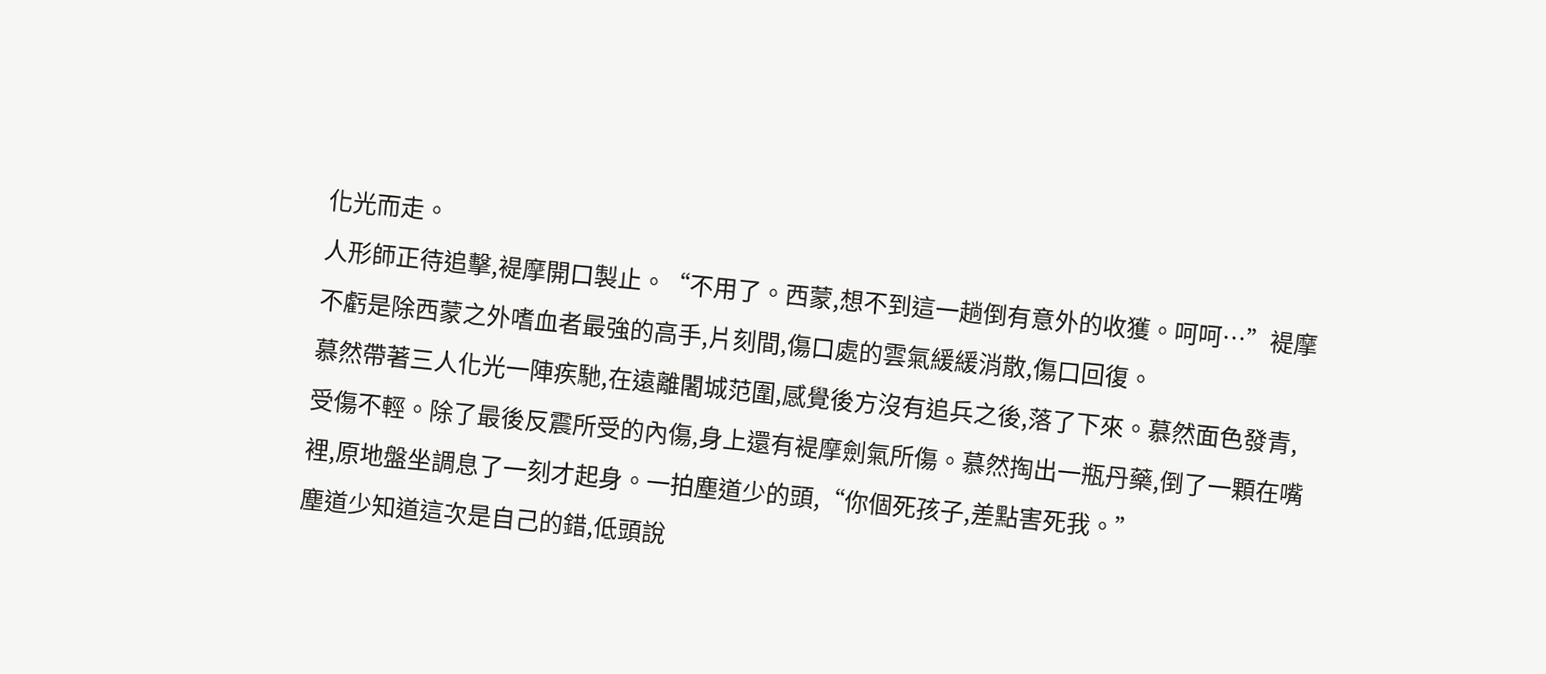化光而走。
人形師正待追擊,褆摩開口製止。“不用了。西蒙,想不到這一趟倒有意外的收獲。呵呵…”褆摩不虧是除西蒙之外嗜血者最強的高手,片刻間,傷口處的雲氣緩緩消散,傷口回復。
慕然帶著三人化光一陣疾馳,在遠離闍城范圍,感覺後方沒有追兵之後,落了下來。慕然面色發青,受傷不輕。除了最後反震所受的內傷,身上還有褆摩劍氣所傷。慕然掏出一瓶丹藥,倒了一顆在嘴裡,原地盤坐調息了一刻才起身。一拍塵道少的頭,“你個死孩子,差點害死我。”
塵道少知道這次是自己的錯,低頭說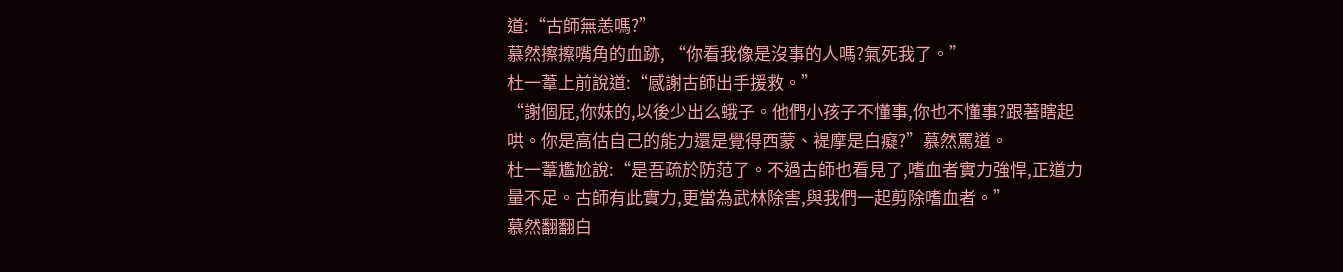道:“古師無恙嗎?”
慕然擦擦嘴角的血跡, “你看我像是沒事的人嗎?氣死我了。”
杜一葦上前說道:“感謝古師出手援救。”
“謝個屁,你妹的,以後少出么蛾子。他們小孩子不懂事,你也不懂事?跟著瞎起哄。你是高估自己的能力還是覺得西蒙、褆摩是白癡?”慕然罵道。
杜一葦尷尬說:“是吾疏於防范了。不過古師也看見了,嗜血者實力強悍,正道力量不足。古師有此實力,更當為武林除害,與我們一起剪除嗜血者。”
慕然翻翻白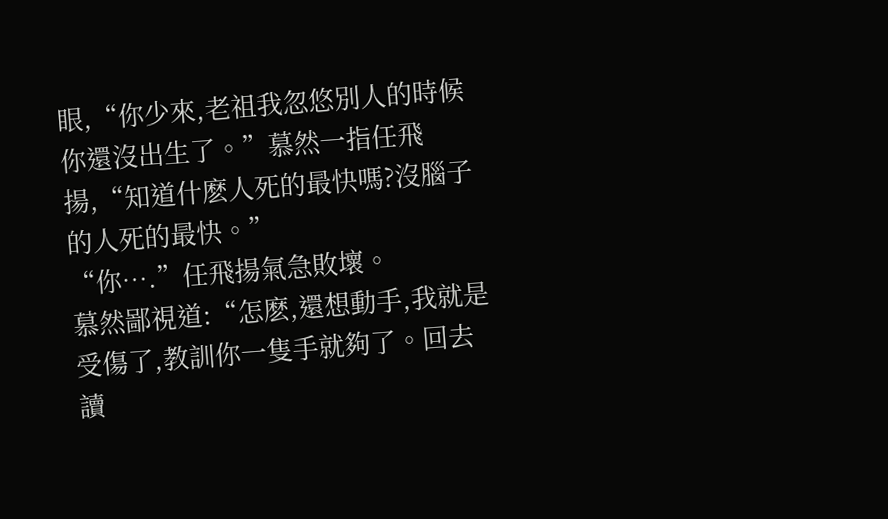眼,“你少來,老祖我忽悠別人的時候你還沒出生了。”慕然一指任飛揚,“知道什麽人死的最快嗎?沒腦子的人死的最快。”
“你….”任飛揚氣急敗壞。
慕然鄙視道:“怎麽,還想動手,我就是受傷了,教訓你一隻手就夠了。回去讀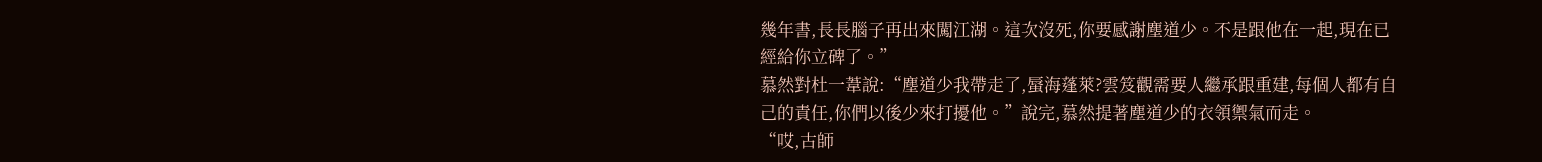幾年書,長長腦子再出來闖江湖。這次沒死,你要感謝塵道少。不是跟他在一起,現在已經給你立碑了。”
慕然對杜一葦說:“塵道少我帶走了,蜃海蓬萊?雲笈觀需要人繼承跟重建,每個人都有自己的責任,你們以後少來打擾他。”說完,慕然提著塵道少的衣領禦氣而走。
“哎,古師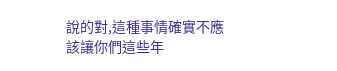說的對,這種事情確實不應該讓你們這些年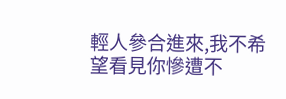輕人參合進來,我不希望看見你慘遭不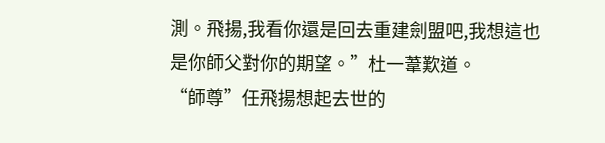測。飛揚,我看你還是回去重建劍盟吧,我想這也是你師父對你的期望。”杜一葦歎道。
“師尊”任飛揚想起去世的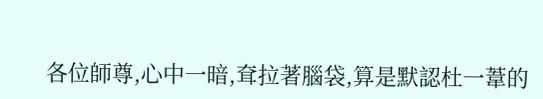各位師尊,心中一暗,耷拉著腦袋,算是默認杜一葦的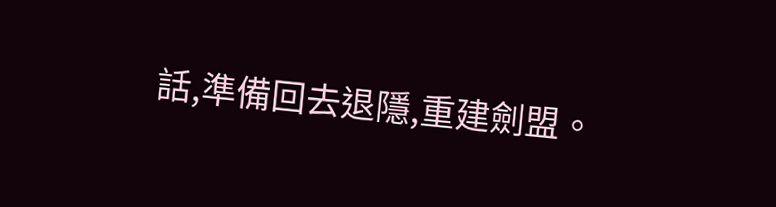話,準備回去退隱,重建劍盟。